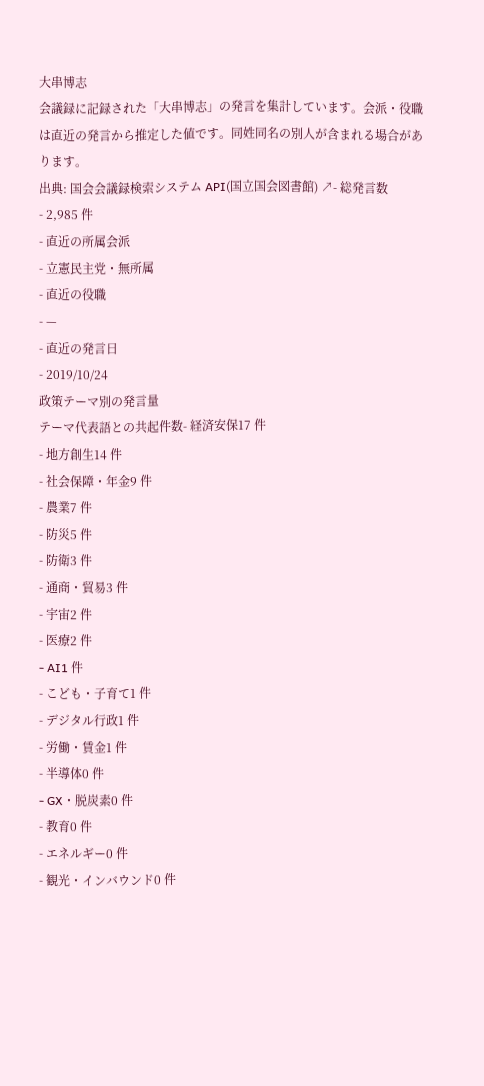大串博志
会議録に記録された「大串博志」の発言を集計しています。会派・役職は直近の発言から推定した値です。同姓同名の別人が含まれる場合があります。
出典: 国会会議録検索システム API(国立国会図書館) ↗- 総発言数
- 2,985 件
- 直近の所属会派
- 立憲民主党・無所属
- 直近の役職
- —
- 直近の発言日
- 2019/10/24
政策テーマ別の発言量
テーマ代表語との共起件数- 経済安保17 件
- 地方創生14 件
- 社会保障・年金9 件
- 農業7 件
- 防災5 件
- 防衛3 件
- 通商・貿易3 件
- 宇宙2 件
- 医療2 件
- AI1 件
- こども・子育て1 件
- デジタル行政1 件
- 労働・賃金1 件
- 半導体0 件
- GX・脱炭素0 件
- 教育0 件
- エネルギー0 件
- 観光・インバウンド0 件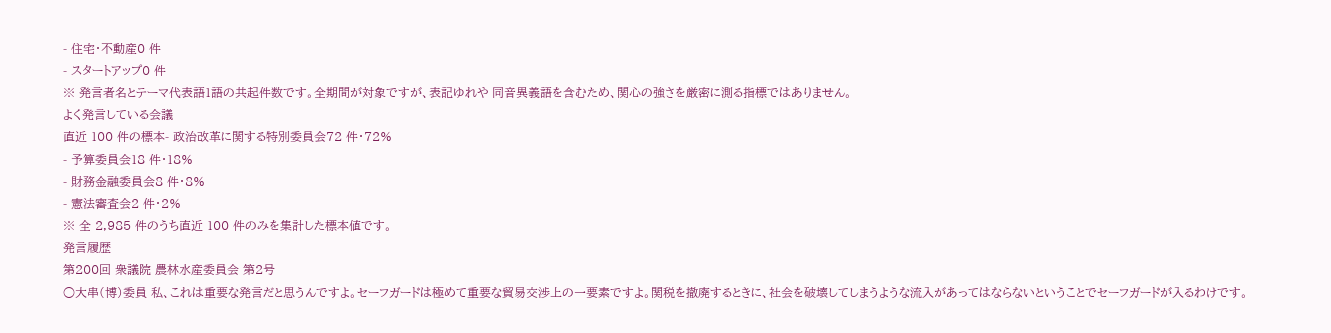- 住宅・不動産0 件
- スタートアップ0 件
※ 発言者名とテーマ代表語1語の共起件数です。全期間が対象ですが、表記ゆれや 同音異義語を含むため、関心の強さを厳密に測る指標ではありません。
よく発言している会議
直近 100 件の標本- 政治改革に関する特別委員会72 件・72%
- 予算委員会18 件・18%
- 財務金融委員会8 件・8%
- 憲法審査会2 件・2%
※ 全 2,985 件のうち直近 100 件のみを集計した標本値です。
発言履歴
第200回 衆議院 農林水産委員会 第2号
○大串(博)委員 私、これは重要な発言だと思うんですよ。セーフガードは極めて重要な貿易交渉上の一要素ですよ。関税を撤廃するときに、社会を破壊してしまうような流入があってはならないということでセーフガードが入るわけです。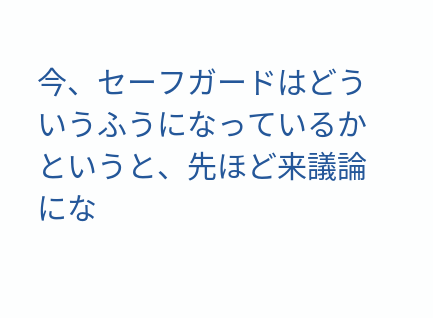今、セーフガードはどういうふうになっているかというと、先ほど来議論にな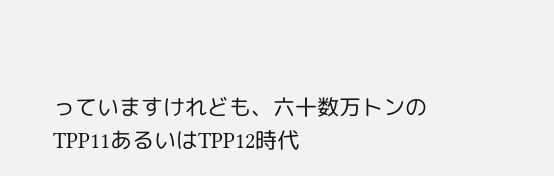っていますけれども、六十数万トンのTPP11あるいはTPP12時代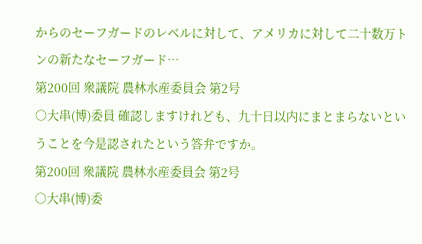からのセーフガードのレベルに対して、アメリカに対して二十数万トンの新たなセーフガード…
第200回 衆議院 農林水産委員会 第2号
○大串(博)委員 確認しますけれども、九十日以内にまとまらないということを今是認されたという答弁ですか。
第200回 衆議院 農林水産委員会 第2号
○大串(博)委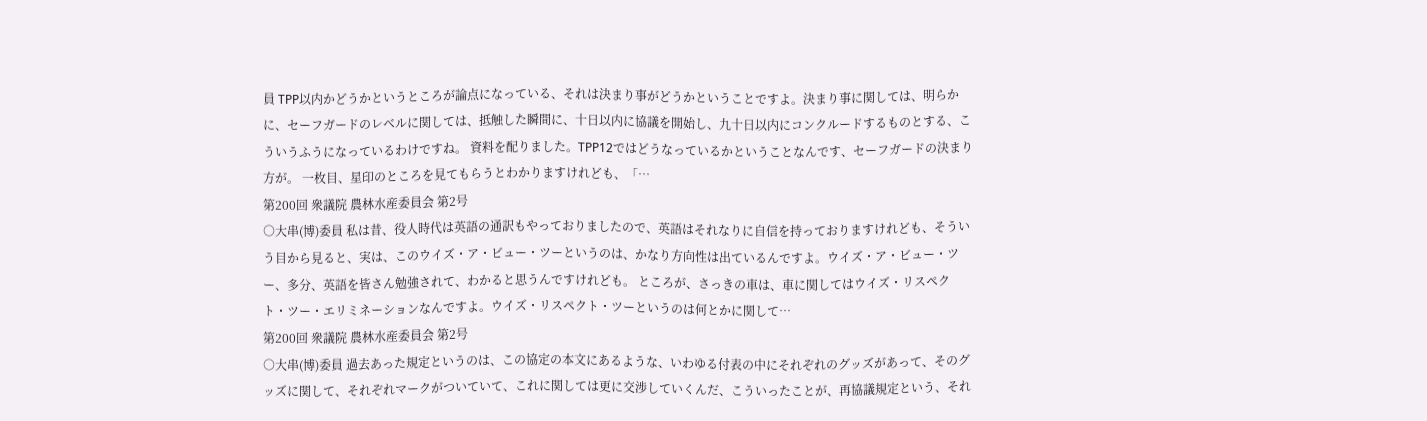員 TPP以内かどうかというところが論点になっている、それは決まり事がどうかということですよ。決まり事に関しては、明らかに、セーフガードのレベルに関しては、抵触した瞬間に、十日以内に協議を開始し、九十日以内にコンクルードするものとする、こういうふうになっているわけですね。 資料を配りました。TPP12ではどうなっているかということなんです、セーフガードの決まり方が。 一枚目、星印のところを見てもらうとわかりますけれども、「…
第200回 衆議院 農林水産委員会 第2号
○大串(博)委員 私は昔、役人時代は英語の通訳もやっておりましたので、英語はそれなりに自信を持っておりますけれども、そういう目から見ると、実は、このウイズ・ア・ビュー・ツーというのは、かなり方向性は出ているんですよ。ウイズ・ア・ビュー・ツー、多分、英語を皆さん勉強されて、わかると思うんですけれども。 ところが、さっきの車は、車に関してはウイズ・リスペクト・ツー・エリミネーションなんですよ。ウイズ・リスペクト・ツーというのは何とかに関して…
第200回 衆議院 農林水産委員会 第2号
○大串(博)委員 過去あった規定というのは、この協定の本文にあるような、いわゆる付表の中にそれぞれのグッズがあって、そのグッズに関して、それぞれマークがついていて、これに関しては更に交渉していくんだ、こういったことが、再協議規定という、それ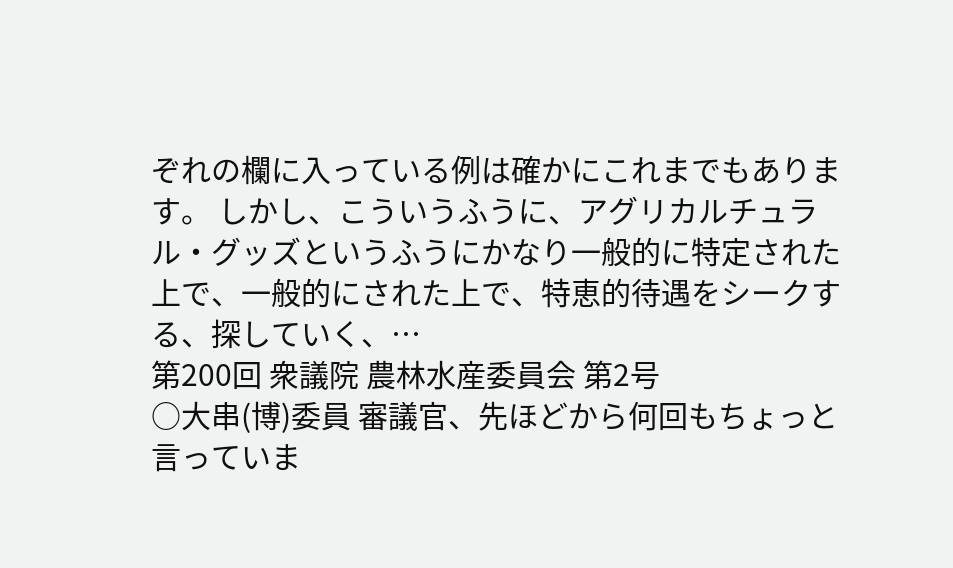ぞれの欄に入っている例は確かにこれまでもあります。 しかし、こういうふうに、アグリカルチュラル・グッズというふうにかなり一般的に特定された上で、一般的にされた上で、特恵的待遇をシークする、探していく、…
第200回 衆議院 農林水産委員会 第2号
○大串(博)委員 審議官、先ほどから何回もちょっと言っていま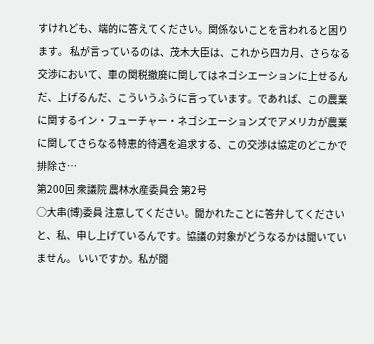すけれども、端的に答えてください。関係ないことを言われると困ります。 私が言っているのは、茂木大臣は、これから四カ月、さらなる交渉において、車の関税撤廃に関してはネゴシエーションに上せるんだ、上げるんだ、こういうふうに言っています。であれば、この農業に関するイン・フューチャー・ネゴシエーションズでアメリカが農業に関してさらなる特恵的待遇を追求する、この交渉は協定のどこかで排除さ…
第200回 衆議院 農林水産委員会 第2号
○大串(博)委員 注意してください。聞かれたことに答弁してくださいと、私、申し上げているんです。協議の対象がどうなるかは聞いていません。 いいですか。私が聞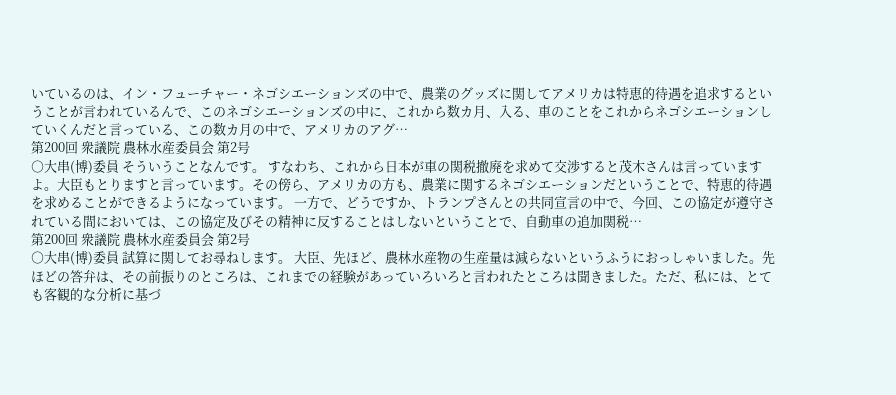いているのは、イン・フューチャー・ネゴシエーションズの中で、農業のグッズに関してアメリカは特恵的待遇を追求するということが言われているんで、このネゴシエーションズの中に、これから数カ月、入る、車のことをこれからネゴシエーションしていくんだと言っている、この数カ月の中で、アメリカのアグ…
第200回 衆議院 農林水産委員会 第2号
○大串(博)委員 そういうことなんです。 すなわち、これから日本が車の関税撤廃を求めて交渉すると茂木さんは言っていますよ。大臣もとりますと言っています。その傍ら、アメリカの方も、農業に関するネゴシエーションだということで、特恵的待遇を求めることができるようになっています。 一方で、どうですか、トランプさんとの共同宣言の中で、今回、この協定が遵守されている間においては、この協定及びその精神に反することはしないということで、自動車の追加関税…
第200回 衆議院 農林水産委員会 第2号
○大串(博)委員 試算に関してお尋ねします。 大臣、先ほど、農林水産物の生産量は減らないというふうにおっしゃいました。先ほどの答弁は、その前振りのところは、これまでの経験があっていろいろと言われたところは聞きました。ただ、私には、とても客観的な分析に基づ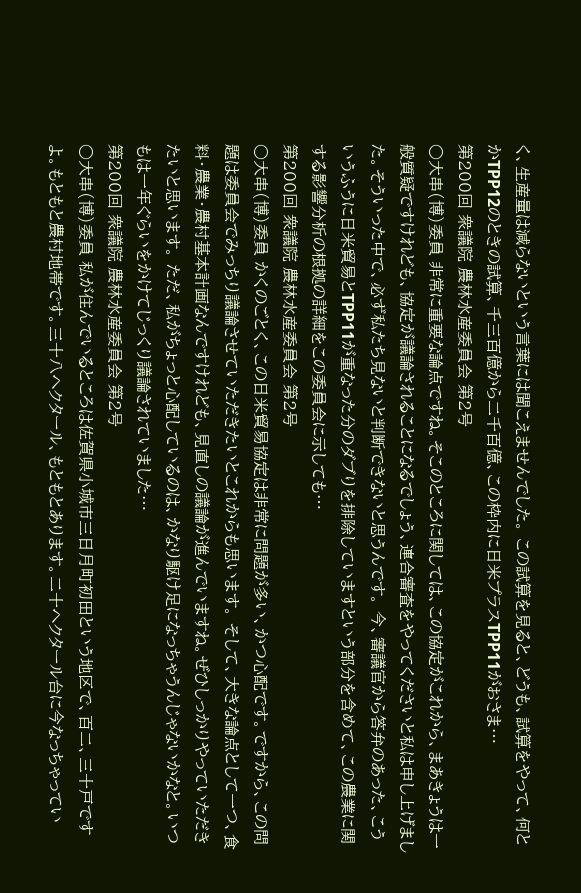く、生産量は減らないという言葉には聞こえませんでした。 この試算を見ると、どうも、試算をやって、何とかTPP12のときの試算、千三百億から二千百億、この枠内に日米プラスTPP11がおさま…
第200回 衆議院 農林水産委員会 第2号
○大串(博)委員 非常に重要な論点ですね。そこのところに関しては、この協定がこれから、まあきょうは一般質疑ですけれども、協定が議論されることになるでしょう、連合審査をやってくださいと私は申し上げました。そういった中で、必ず私たち見ないと判断できないと思うんです。 今、審議官から答弁のあった、こういうふうに日米貿易とTPP11が重なった分のダブりを排除していますという部分を含めて、この農業に関する影響分析の根拠の詳細をこの委員会に示しても…
第200回 衆議院 農林水産委員会 第2号
○大串(博)委員 かくのごとく、この日米貿易協定は非常に問題が多い、かつ心配です。ですから、この問題は委員会でみっちり議論させていただきたいとこれからも思います。 そして、大きな論点として一つ、食料・農業・農村基本計画なんですけれども、見直しの議論が進んでいますね。ぜひしっかりやっていただきたいと思います。 ただ、私がちょっと心配しているのは、かなり駆け足になっちゃうんじゃないかなと。いつもは一年ぐらいをかけてじっくり議論されていました…
第200回 衆議院 農林水産委員会 第2号
○大串(博)委員 私が住んでいるところは佐賀県小城市三日月町初田という地区で、百二、三十戸ですよ。もともと農村地帯です。三十八ヘクタール、もともとあります。二十ヘクタール台に今なっちゃってい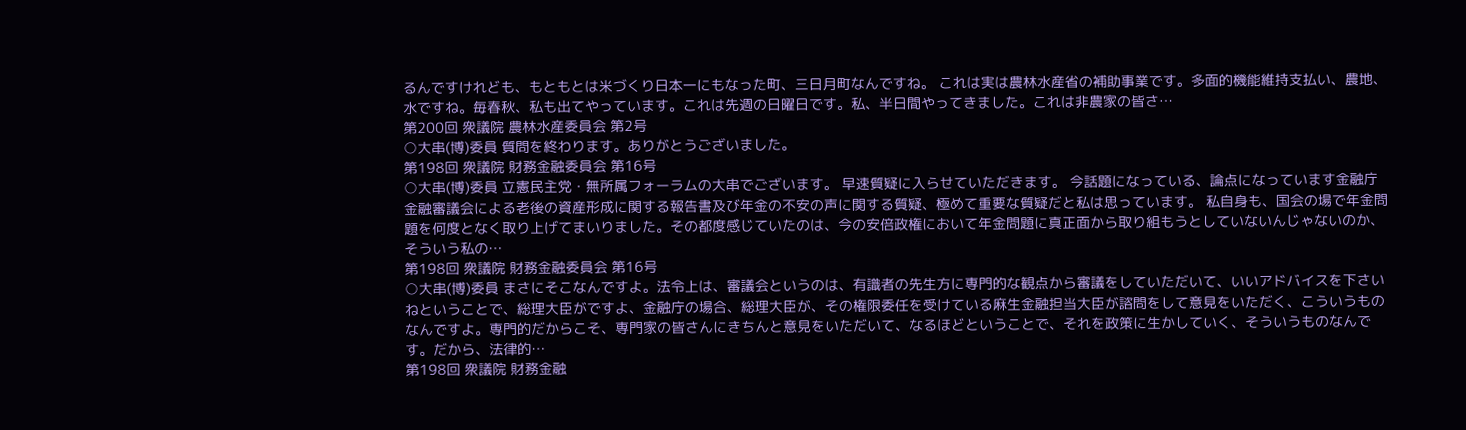るんですけれども、もともとは米づくり日本一にもなった町、三日月町なんですね。 これは実は農林水産省の補助事業です。多面的機能維持支払い、農地、水ですね。毎春秋、私も出てやっています。これは先週の日曜日です。私、半日間やってきました。これは非農家の皆さ…
第200回 衆議院 農林水産委員会 第2号
○大串(博)委員 質問を終わります。ありがとうございました。
第198回 衆議院 財務金融委員会 第16号
○大串(博)委員 立憲民主党・無所属フォーラムの大串でございます。 早速質疑に入らせていただきます。 今話題になっている、論点になっています金融庁金融審議会による老後の資産形成に関する報告書及び年金の不安の声に関する質疑、極めて重要な質疑だと私は思っています。 私自身も、国会の場で年金問題を何度となく取り上げてまいりました。その都度感じていたのは、今の安倍政権において年金問題に真正面から取り組もうとしていないんじゃないのか、そういう私の…
第198回 衆議院 財務金融委員会 第16号
○大串(博)委員 まさにそこなんですよ。法令上は、審議会というのは、有識者の先生方に専門的な観点から審議をしていただいて、いいアドバイスを下さいねということで、総理大臣がですよ、金融庁の場合、総理大臣が、その権限委任を受けている麻生金融担当大臣が諮問をして意見をいただく、こういうものなんですよ。専門的だからこそ、専門家の皆さんにきちんと意見をいただいて、なるほどということで、それを政策に生かしていく、そういうものなんです。だから、法律的…
第198回 衆議院 財務金融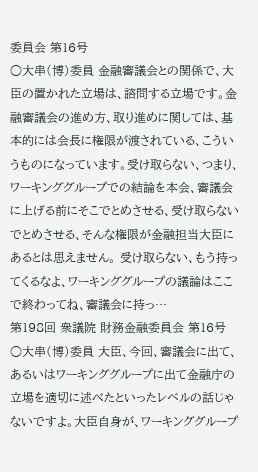委員会 第16号
○大串(博)委員 金融審議会との関係で、大臣の置かれた立場は、諮問する立場です。金融審議会の進め方、取り進めに関しては、基本的には会長に権限が渡されている、こういうものになっています。受け取らない、つまり、ワーキンググループでの結論を本会、審議会に上げる前にそこでとめさせる、受け取らないでとめさせる、そんな権限が金融担当大臣にあるとは思えません。 受け取らない、もう持ってくるなよ、ワーキンググループの議論はここで終わってね、審議会に持っ…
第198回 衆議院 財務金融委員会 第16号
○大串(博)委員 大臣、今回、審議会に出て、あるいはワーキンググループに出て金融庁の立場を適切に述べたといったレベルの話じゃないですよ。大臣自身が、ワーキンググループ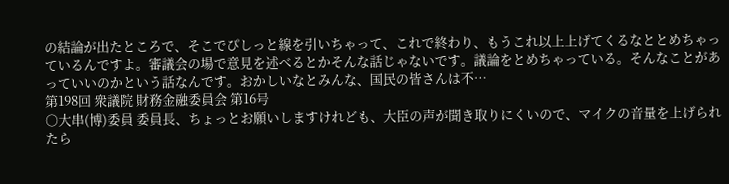の結論が出たところで、そこでぴしっと線を引いちゃって、これで終わり、もうこれ以上上げてくるなととめちゃっているんですよ。審議会の場で意見を述べるとかそんな話じゃないです。議論をとめちゃっている。そんなことがあっていいのかという話なんです。おかしいなとみんな、国民の皆さんは不…
第198回 衆議院 財務金融委員会 第16号
○大串(博)委員 委員長、ちょっとお願いしますけれども、大臣の声が聞き取りにくいので、マイクの音量を上げられたら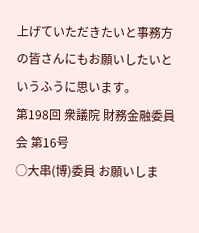上げていただきたいと事務方の皆さんにもお願いしたいというふうに思います。
第198回 衆議院 財務金融委員会 第16号
○大串(博)委員 お願いしま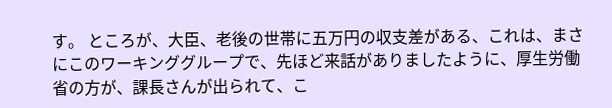す。 ところが、大臣、老後の世帯に五万円の収支差がある、これは、まさにこのワーキンググループで、先ほど来話がありましたように、厚生労働省の方が、課長さんが出られて、こ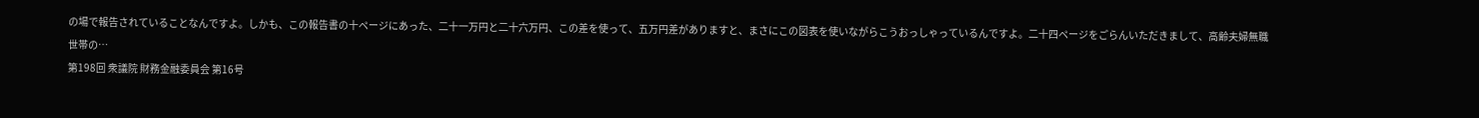の場で報告されていることなんですよ。しかも、この報告書の十ページにあった、二十一万円と二十六万円、この差を使って、五万円差がありますと、まさにこの図表を使いながらこうおっしゃっているんですよ。二十四ページをごらんいただきまして、高齢夫婦無職世帯の…
第198回 衆議院 財務金融委員会 第16号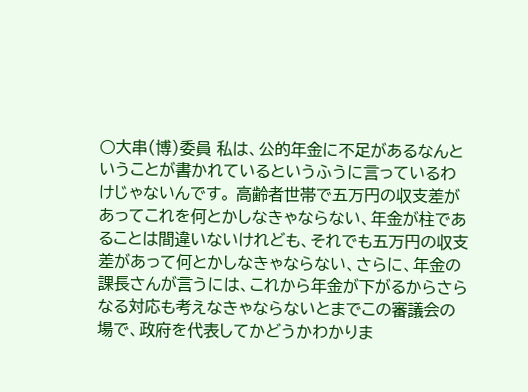○大串(博)委員 私は、公的年金に不足があるなんということが書かれているというふうに言っているわけじゃないんです。 高齢者世帯で五万円の収支差があってこれを何とかしなきゃならない、年金が柱であることは間違いないけれども、それでも五万円の収支差があって何とかしなきゃならない、さらに、年金の課長さんが言うには、これから年金が下がるからさらなる対応も考えなきゃならないとまでこの審議会の場で、政府を代表してかどうかわかりま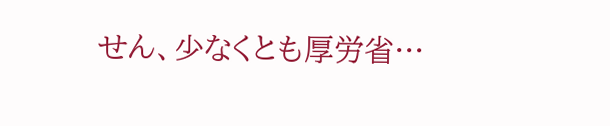せん、少なくとも厚労省…